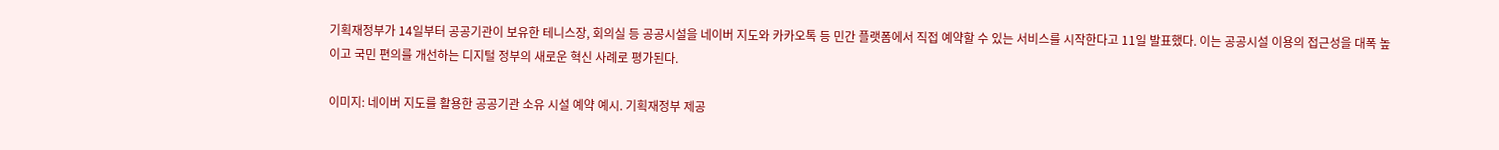기획재정부가 14일부터 공공기관이 보유한 테니스장, 회의실 등 공공시설을 네이버 지도와 카카오톡 등 민간 플랫폼에서 직접 예약할 수 있는 서비스를 시작한다고 11일 발표했다. 이는 공공시설 이용의 접근성을 대폭 높이고 국민 편의를 개선하는 디지털 정부의 새로운 혁신 사례로 평가된다.

이미지: 네이버 지도를 활용한 공공기관 소유 시설 예약 예시. 기획재정부 제공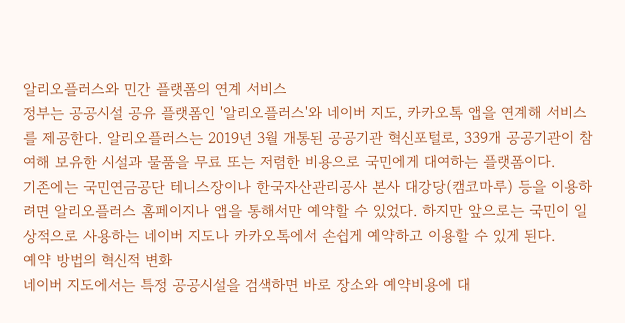알리오플러스와 민간 플랫폼의 연계 서비스
정부는 공공시설 공유 플랫폼인 '알리오플러스'와 네이버 지도, 카카오톡 앱을 연계해 서비스를 제공한다. 알리오플러스는 2019년 3월 개통된 공공기관 혁신포털로, 339개 공공기관이 참여해 보유한 시설과 물품을 무료 또는 저렴한 비용으로 국민에게 대여하는 플랫폼이다.
기존에는 국민연금공단 테니스장이나 한국자산관리공사 본사 대강당(캠코마루) 등을 이용하려면 알리오플러스 홈페이지나 앱을 통해서만 예약할 수 있었다. 하지만 앞으로는 국민이 일상적으로 사용하는 네이버 지도나 카카오톡에서 손쉽게 예약하고 이용할 수 있게 된다.
예약 방법의 혁신적 변화
네이버 지도에서는 특정 공공시설을 검색하면 바로 장소와 예약비용에 대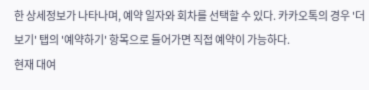한 상세정보가 나타나며, 예약 일자와 회차를 선택할 수 있다. 카카오톡의 경우 '더보기' 탭의 '예약하기' 항목으로 들어가면 직접 예약이 가능하다.
현재 대여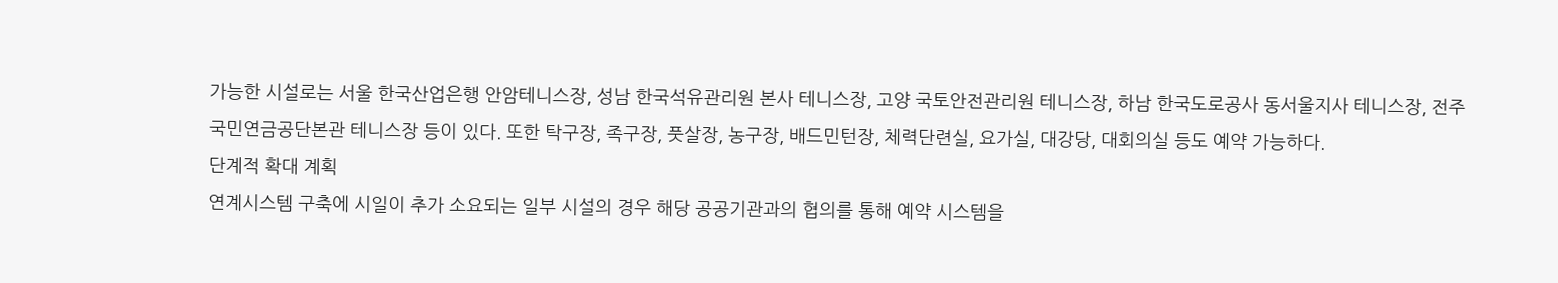가능한 시설로는 서울 한국산업은행 안암테니스장, 성남 한국석유관리원 본사 테니스장, 고양 국토안전관리원 테니스장, 하남 한국도로공사 동서울지사 테니스장, 전주 국민연금공단본관 테니스장 등이 있다. 또한 탁구장, 족구장, 풋살장, 농구장, 배드민턴장, 체력단련실, 요가실, 대강당, 대회의실 등도 예약 가능하다.
단계적 확대 계획
연계시스템 구축에 시일이 추가 소요되는 일부 시설의 경우 해당 공공기관과의 협의를 통해 예약 시스템을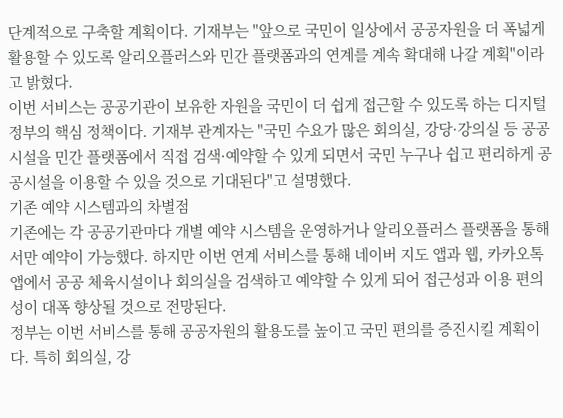단계적으로 구축할 계획이다. 기재부는 "앞으로 국민이 일상에서 공공자원을 더 폭넓게 활용할 수 있도록 알리오플러스와 민간 플랫폼과의 연계를 계속 확대해 나갈 계획"이라고 밝혔다.
이번 서비스는 공공기관이 보유한 자원을 국민이 더 쉽게 접근할 수 있도록 하는 디지털 정부의 핵심 정책이다. 기재부 관계자는 "국민 수요가 많은 회의실, 강당·강의실 등 공공시설을 민간 플랫폼에서 직접 검색·예약할 수 있게 되면서 국민 누구나 쉽고 편리하게 공공시설을 이용할 수 있을 것으로 기대된다"고 설명했다.
기존 예약 시스템과의 차별점
기존에는 각 공공기관마다 개별 예약 시스템을 운영하거나 알리오플러스 플랫폼을 통해서만 예약이 가능했다. 하지만 이번 연계 서비스를 통해 네이버 지도 앱과 웹, 카카오톡 앱에서 공공 체육시설이나 회의실을 검색하고 예약할 수 있게 되어 접근성과 이용 편의성이 대폭 향상될 것으로 전망된다.
정부는 이번 서비스를 통해 공공자원의 활용도를 높이고 국민 편의를 증진시킬 계획이다. 특히 회의실, 강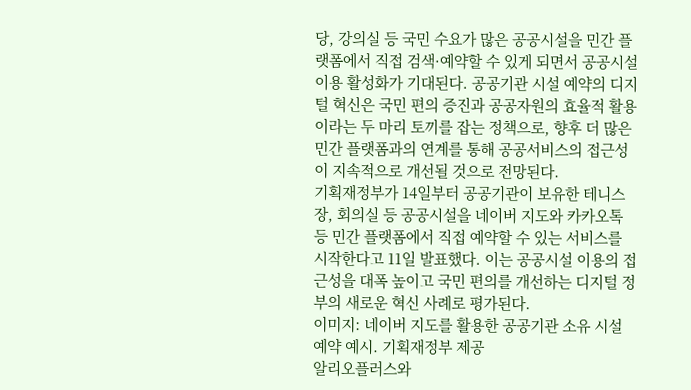당, 강의실 등 국민 수요가 많은 공공시설을 민간 플랫폼에서 직접 검색·예약할 수 있게 되면서 공공시설 이용 활성화가 기대된다. 공공기관 시설 예약의 디지털 혁신은 국민 편의 증진과 공공자원의 효율적 활용이라는 두 마리 토끼를 잡는 정책으로, 향후 더 많은 민간 플랫폼과의 연계를 통해 공공서비스의 접근성이 지속적으로 개선될 것으로 전망된다.
기획재정부가 14일부터 공공기관이 보유한 테니스장, 회의실 등 공공시설을 네이버 지도와 카카오톡 등 민간 플랫폼에서 직접 예약할 수 있는 서비스를 시작한다고 11일 발표했다. 이는 공공시설 이용의 접근성을 대폭 높이고 국민 편의를 개선하는 디지털 정부의 새로운 혁신 사례로 평가된다.
이미지: 네이버 지도를 활용한 공공기관 소유 시설 예약 예시. 기획재정부 제공
알리오플러스와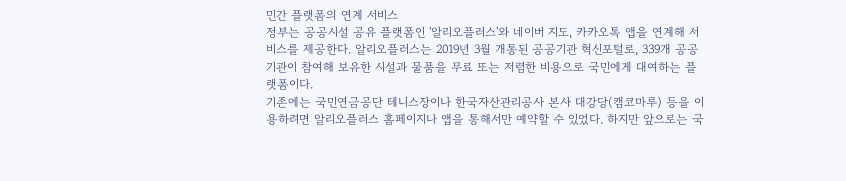민간 플랫폼의 연계 서비스
정부는 공공시설 공유 플랫폼인 '알리오플러스'와 네이버 지도, 카카오톡 앱을 연계해 서비스를 제공한다. 알리오플러스는 2019년 3월 개통된 공공기관 혁신포털로, 339개 공공기관이 참여해 보유한 시설과 물품을 무료 또는 저렴한 비용으로 국민에게 대여하는 플랫폼이다.
기존에는 국민연금공단 테니스장이나 한국자산관리공사 본사 대강당(캠코마루) 등을 이용하려면 알리오플러스 홈페이지나 앱을 통해서만 예약할 수 있었다. 하지만 앞으로는 국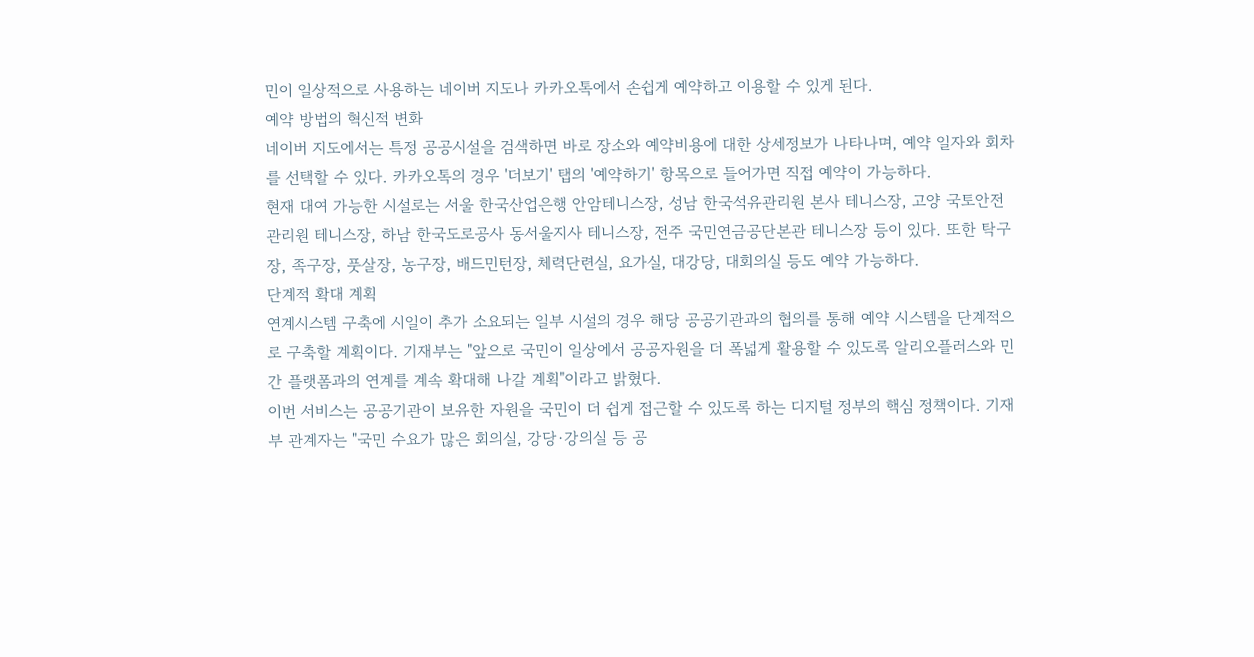민이 일상적으로 사용하는 네이버 지도나 카카오톡에서 손쉽게 예약하고 이용할 수 있게 된다.
예약 방법의 혁신적 변화
네이버 지도에서는 특정 공공시설을 검색하면 바로 장소와 예약비용에 대한 상세정보가 나타나며, 예약 일자와 회차를 선택할 수 있다. 카카오톡의 경우 '더보기' 탭의 '예약하기' 항목으로 들어가면 직접 예약이 가능하다.
현재 대여 가능한 시설로는 서울 한국산업은행 안암테니스장, 성남 한국석유관리원 본사 테니스장, 고양 국토안전관리원 테니스장, 하남 한국도로공사 동서울지사 테니스장, 전주 국민연금공단본관 테니스장 등이 있다. 또한 탁구장, 족구장, 풋살장, 농구장, 배드민턴장, 체력단련실, 요가실, 대강당, 대회의실 등도 예약 가능하다.
단계적 확대 계획
연계시스템 구축에 시일이 추가 소요되는 일부 시설의 경우 해당 공공기관과의 협의를 통해 예약 시스템을 단계적으로 구축할 계획이다. 기재부는 "앞으로 국민이 일상에서 공공자원을 더 폭넓게 활용할 수 있도록 알리오플러스와 민간 플랫폼과의 연계를 계속 확대해 나갈 계획"이라고 밝혔다.
이번 서비스는 공공기관이 보유한 자원을 국민이 더 쉽게 접근할 수 있도록 하는 디지털 정부의 핵심 정책이다. 기재부 관계자는 "국민 수요가 많은 회의실, 강당·강의실 등 공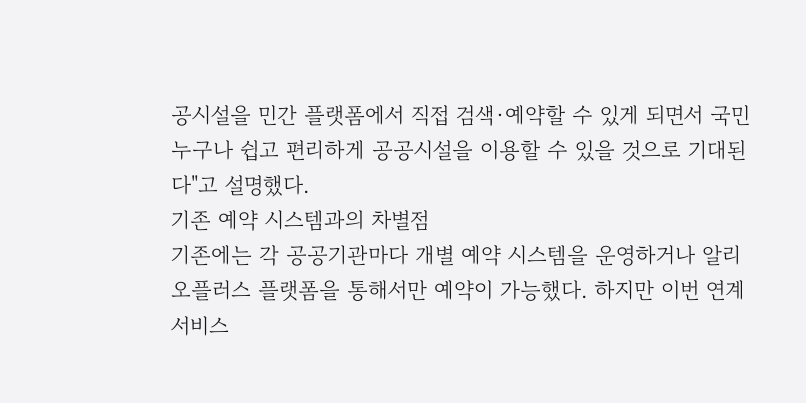공시설을 민간 플랫폼에서 직접 검색·예약할 수 있게 되면서 국민 누구나 쉽고 편리하게 공공시설을 이용할 수 있을 것으로 기대된다"고 설명했다.
기존 예약 시스템과의 차별점
기존에는 각 공공기관마다 개별 예약 시스템을 운영하거나 알리오플러스 플랫폼을 통해서만 예약이 가능했다. 하지만 이번 연계 서비스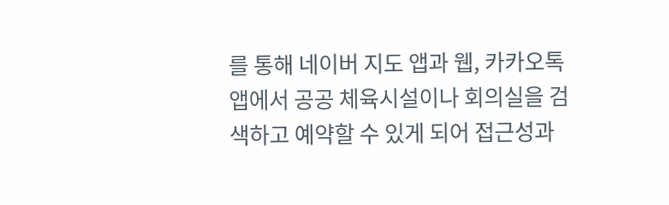를 통해 네이버 지도 앱과 웹, 카카오톡 앱에서 공공 체육시설이나 회의실을 검색하고 예약할 수 있게 되어 접근성과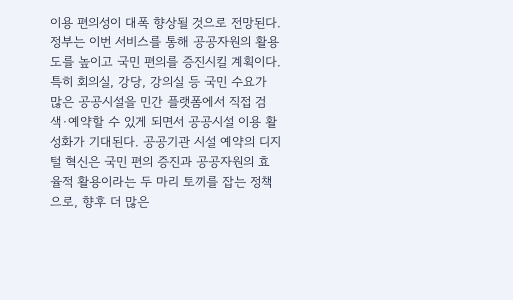이용 편의성이 대폭 향상될 것으로 전망된다.
정부는 이번 서비스를 통해 공공자원의 활용도를 높이고 국민 편의를 증진시킬 계획이다. 특히 회의실, 강당, 강의실 등 국민 수요가 많은 공공시설을 민간 플랫폼에서 직접 검색·예약할 수 있게 되면서 공공시설 이용 활성화가 기대된다. 공공기관 시설 예약의 디지털 혁신은 국민 편의 증진과 공공자원의 효율적 활용이라는 두 마리 토끼를 잡는 정책으로, 향후 더 많은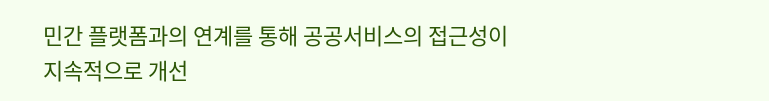민간 플랫폼과의 연계를 통해 공공서비스의 접근성이 지속적으로 개선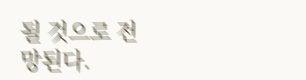될 것으로 전망된다.